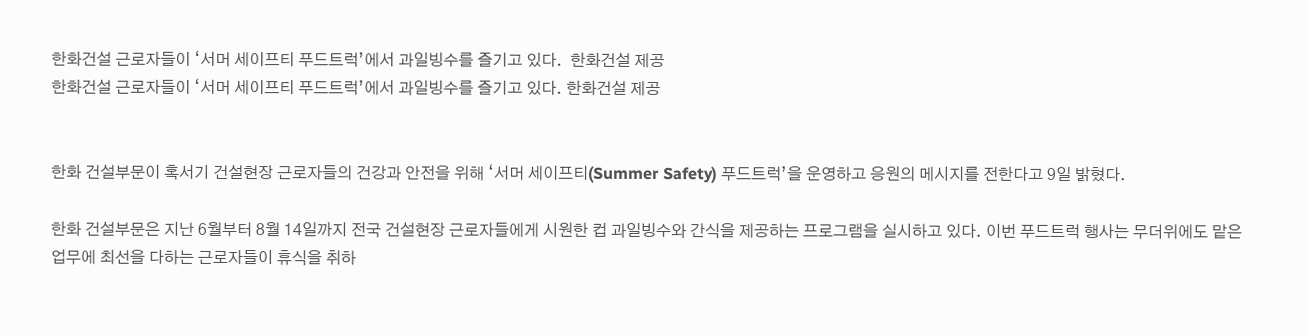한화건설 근로자들이 ‘서머 세이프티 푸드트럭’에서 과일빙수를 즐기고 있다.  한화건설 제공
한화건설 근로자들이 ‘서머 세이프티 푸드트럭’에서 과일빙수를 즐기고 있다. 한화건설 제공


한화 건설부문이 혹서기 건설현장 근로자들의 건강과 안전을 위해 ‘서머 세이프티(Summer Safety) 푸드트럭’을 운영하고 응원의 메시지를 전한다고 9일 밝혔다.

한화 건설부문은 지난 6월부터 8월 14일까지 전국 건설현장 근로자들에게 시원한 컵 과일빙수와 간식을 제공하는 프로그램을 실시하고 있다. 이번 푸드트럭 행사는 무더위에도 맡은 업무에 최선을 다하는 근로자들이 휴식을 취하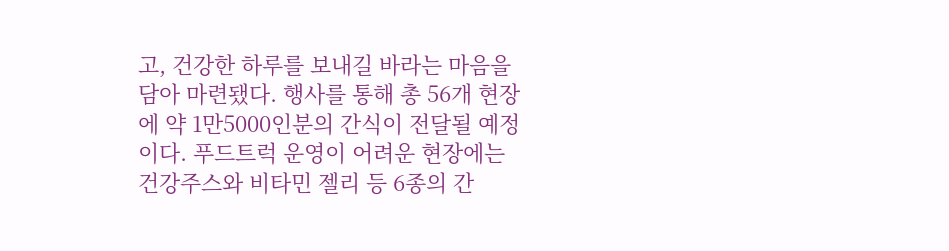고, 건강한 하루를 보내길 바라는 마음을 담아 마련됐다. 행사를 통해 총 56개 현장에 약 1만5000인분의 간식이 전달될 예정이다. 푸드트럭 운영이 어려운 현장에는 건강주스와 비타민 젤리 등 6종의 간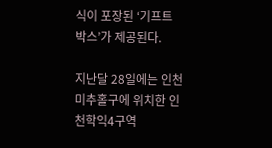식이 포장된 ‘기프트 박스’가 제공된다.

지난달 28일에는 인천 미추홀구에 위치한 인천학익4구역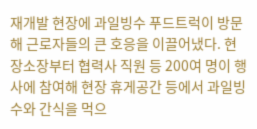재개발 현장에 과일빙수 푸드트럭이 방문해 근로자들의 큰 호응을 이끌어냈다. 현장소장부터 협력사 직원 등 200여 명이 행사에 참여해 현장 휴게공간 등에서 과일빙수와 간식을 먹으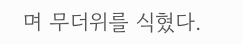며 무더위를 식혔다.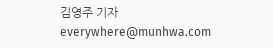김영주 기자 everywhere@munhwa.com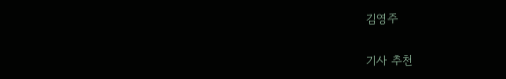김영주

기사 추천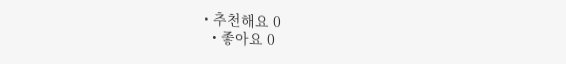• 추천해요 0
  • 좋아요 0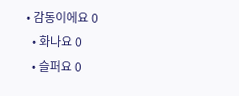• 감동이에요 0
  • 화나요 0
  • 슬퍼요 0